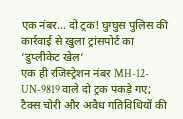एक नंबर… दो ट्रक! घुग्घुस पुलिस की कार्रवाई से खुला ट्रांसपोर्ट का ‘डुप्लीकेट खेल’
एक ही रजिस्ट्रेशन नंबर MH-12-UN-9819 वाले दो ट्रक पकड़े गए; टैक्स चोरी और अवैध गतिविधियों की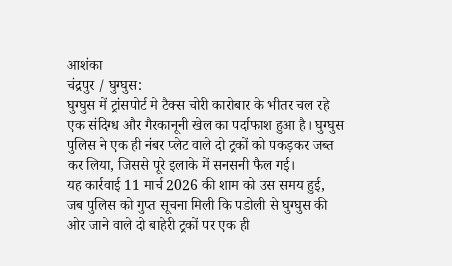आशंका
चंद्रपुर / घुग्घुस:
घुग्घुस में ट्रांसपोर्ट मे टैक्स चोरी कारोबार के भीतर चल रहे एक संदिग्ध और गैरकानूनी खेल का पर्दाफाश हुआ है। घुग्घुस पुलिस ने एक ही नंबर प्लेट वाले दो ट्रकों को पकड़कर जब्त कर लिया, जिससे पूरे इलाके में सनसनी फैल गई।
यह कार्रवाई 11 मार्च 2026 की शाम को उस समय हुई, जब पुलिस को गुप्त सूचना मिली कि पडोली से घुग्घुस की ओर जाने वाले दो बाहेरी ट्रकों पर एक ही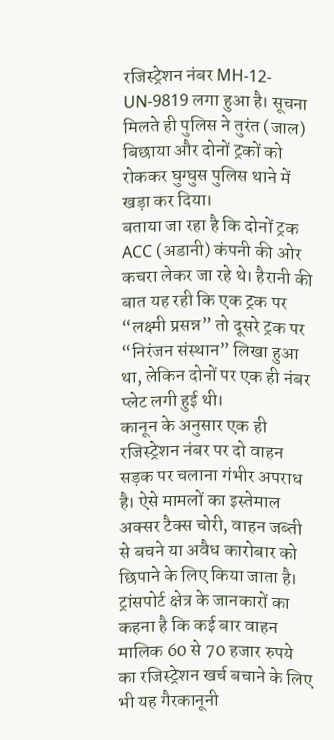रजिस्ट्रेशन नंबर MH-12-UN-9819 लगा हुआ है। सूचना मिलते ही पुलिस ने तुरंत (जाल) बिछाया और दोनों ट्रकों को रोककर घुग्घुस पुलिस थाने में खड़ा कर दिया।
बताया जा रहा है कि दोनों ट्रक ACC (अडानी) कंपनी की ओर कचरा लेकर जा रहे थे। हैरानी की बात यह रही कि एक ट्रक पर “लक्ष्मी प्रसन्न” तो दूसरे ट्रक पर “निरंजन संस्थान” लिखा हुआ था, लेकिन दोनों पर एक ही नंबर प्लेट लगी हुई थी।
कानून के अनुसार एक ही रजिस्ट्रेशन नंबर पर दो वाहन सड़क पर चलाना गंभीर अपराध है। ऐसे मामलों का इस्तेमाल अक्सर टैक्स चोरी, वाहन जब्ती से बचने या अवैध कारोबार को छिपाने के लिए किया जाता है। ट्रांसपोर्ट क्षेत्र के जानकारों का कहना है कि कई बार वाहन मालिक 60 से 70 हजार रुपये का रजिस्ट्रेशन खर्च बचाने के लिए भी यह गैरकानूनी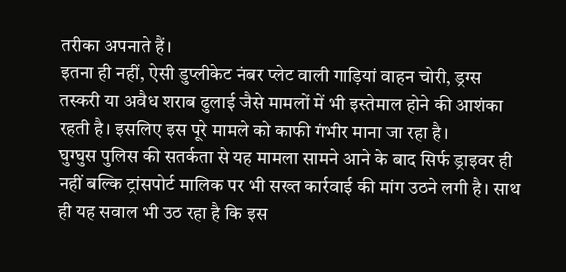तरीका अपनाते हैं।
इतना ही नहीं, ऐसी डुप्लीकेट नंबर प्लेट वाली गाड़ियां वाहन चोरी, ड्रग्स तस्करी या अवैध शराब ढुलाई जैसे मामलों में भी इस्तेमाल होने की आशंका रहती है। इसलिए इस पूरे मामले को काफी गंभीर माना जा रहा है।
घुग्घुस पुलिस की सतर्कता से यह मामला सामने आने के बाद सिर्फ ड्राइवर ही नहीं बल्कि ट्रांसपोर्ट मालिक पर भी सख्त कार्रवाई की मांग उठने लगी है। साथ ही यह सवाल भी उठ रहा है कि इस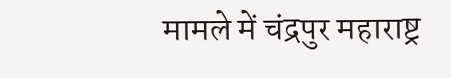मामले में चंद्रपुर महाराष्ट्र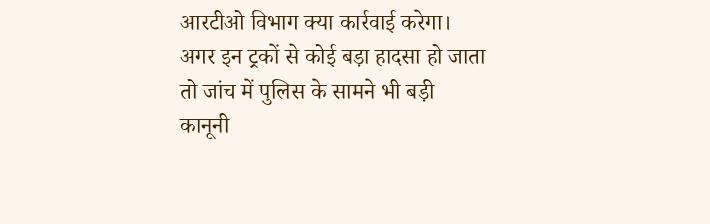आरटीओ विभाग क्या कार्रवाई करेगा।
अगर इन ट्रकों से कोई बड़ा हादसा हो जाता तो जांच में पुलिस के सामने भी बड़ी कानूनी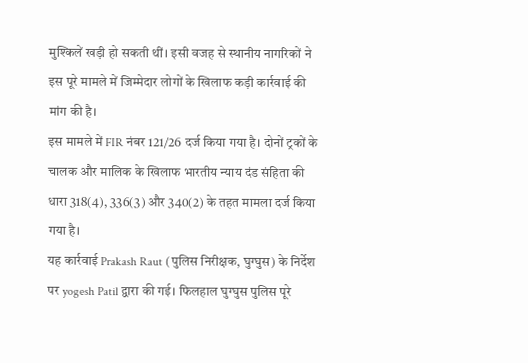मुश्किलें खड़ी हो सकती थीं। इसी वजह से स्थानीय नागरिकों ने इस पूरे मामले में जिम्मेदार लोगों के खिलाफ कड़ी कार्रवाई की मांग की है।
इस मामले में FIR नंबर 121/26 दर्ज किया गया है। दोनों ट्रकों के चालक और मालिक के खिलाफ भारतीय न्याय दंड संहिता की धारा 318(4), 336(3) और 340(2) के तहत मामला दर्ज किया गया है।
यह कार्रवाई Prakash Raut (पुलिस निरीक्षक, घुग्घुस) के निर्देश पर yogesh Patil द्वारा की गई। फिलहाल घुग्घुस पुलिस पूरे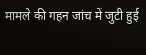मामले की गहन जांच में जुटी हुई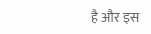है और इस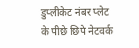डुप्लीकेट नंबर प्लेट के पीछे छिपे नेटवर्क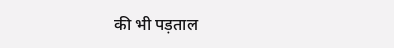की भी पड़ताल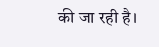की जा रही है।